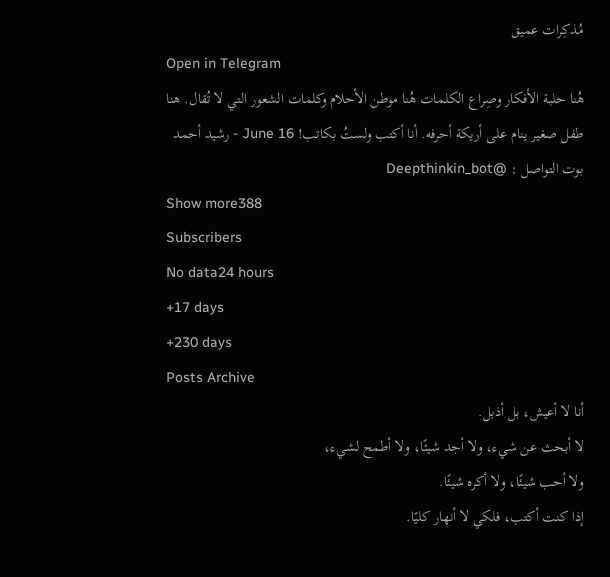مُذكِرات عميق
Open in Telegram
هُنا حلبة الأفكار وصِراع الكلمات هُنا موطن الأحلام وكلمات الشعور التي لا تُقال. هنا طفل صغير ينام على أريكة أحرفه. أنا أكتب ولستُ بكاتب! June 16 - رشيد أحمد بوت التواصل : @Deepthinkin_bot
Show more388
Subscribers
No data24 hours
+17 days
+230 days
Posts Archive
أنا لا أعيش، بل أذبل.
لا أبحث عن شيء، ولا أجد شيئًا، ولا أطمح لشيء،
ولا أحب شيئًا، ولا أكره شيئًا.
إذا كنت أكتب، فلكي لا أنهار كليًا.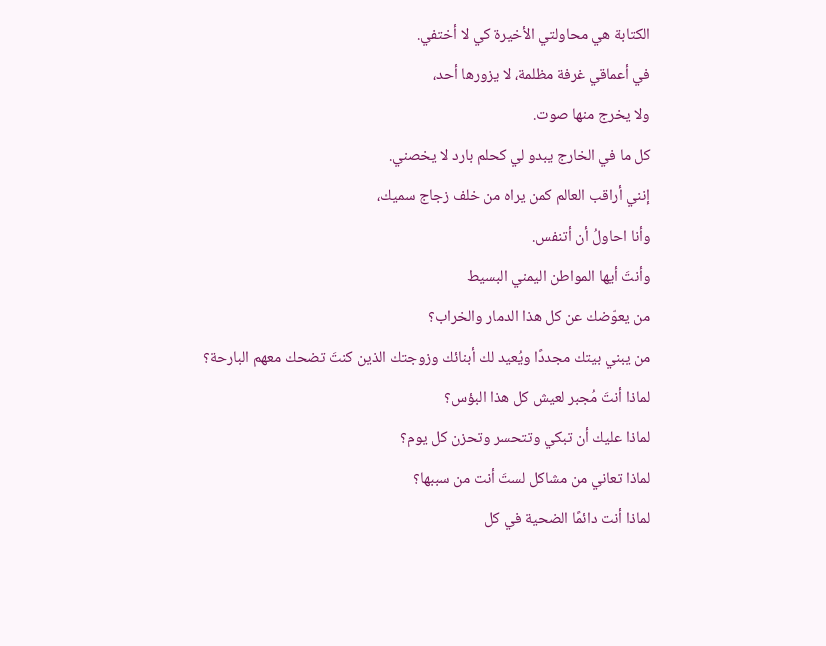الكتابة هي محاولتي الأخيرة كي لا أختفي.
في أعماقي غرفة مظلمة، لا يزورها أحد،
ولا يخرج منها صوت.
كل ما في الخارج يبدو لي كحلم بارد لا يخصني.
إنني أراقب العالم كمن يراه من خلف زجاج سميك،
وأنا احاولُ أن أتنفس.
وأنتَ أيها المواطن اليمني البسيط
من يعوّضك عن كل هذا الدمار والخراب؟
من يبني بيتك مجددًا ويُعيد لك أبنائك وزوجتك الذين كنتَ تضحك معهم البارحة؟
لماذا أنتَ مُجبر لعيش كل هذا البؤس؟
لماذا عليك أن تبكي وتتحسر وتحزن كل يوم؟
لماذا تعاني من مشاكل لستَ أنت من سببها؟
لماذا أنت دائمًا الضحية في كل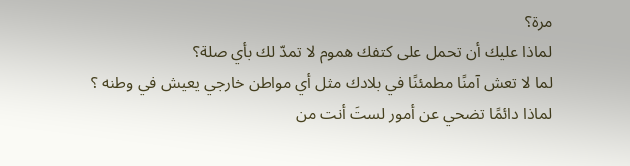مرة؟
لماذا عليك أن تحمل على كتفك هموم لا تمدّ لك بأي صلة؟
لما لا تعش آمنًا مطمئنًا في بلادك مثل أي مواطن خارجي يعيش في وطنه ؟
لماذا دائمًا تضحي عن أمور لستَ أنت من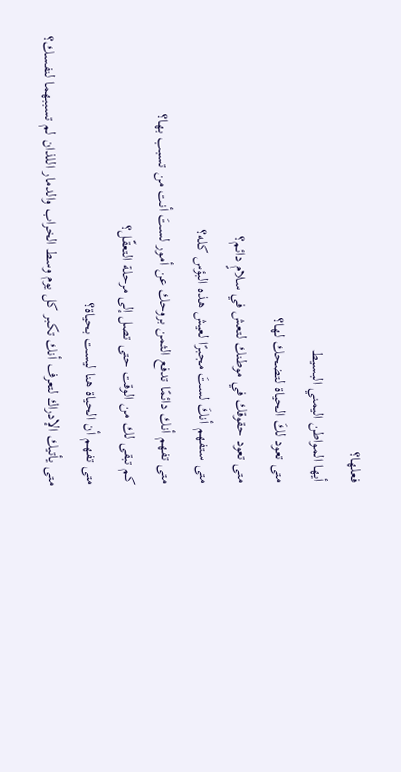فعلها؟
أيها المواطن اليمني البسيط
متى تعود لكَ الحياة لتضحك لها؟
متى تعود حقوقك في موطنك لتعش في سلامٍ دائم؟
متى ستفهم أنكَ لستَ مجبرًا لعيش هذه البؤس كله؟
متى تفهم أنك دائمًا تدفع الثمن بروحك عن أمور لستَ أنت من تسبب بها؟
كم تبقى لك من الوقت حتى تصل إلى مرحلة التعقّل؟
متى تفهم أن الحياة هنا ليست بحياة؟
متى يأتيك الإدراك لتعرف أنك تكبر كل يوم وسط الخراب والدمار اللذان لم تسببهما لنفسك؟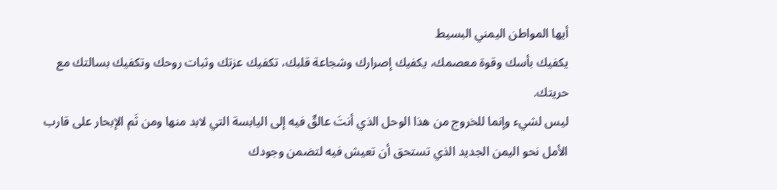أيها المواطن اليمني البسيط
يكفيك بأسك وقوة معصمك، يكفيك إصرارك وشجاعة قلبك، تكفيك عزتك وثبات روحك وتكفيك بسالتك مع حريتك.
ليس لشيء وإنما للخروج من هذا الوحل الذي أنتَ عالقٌ فيه إلى اليابسة التي لابد منها ومن ثَم الإبحار على قارب الأمل نحو اليمن الجديد الذي تستحق أن تعيش فيه لتضمن وجودك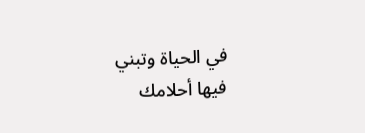في الحياة وتبني فيها أحلامك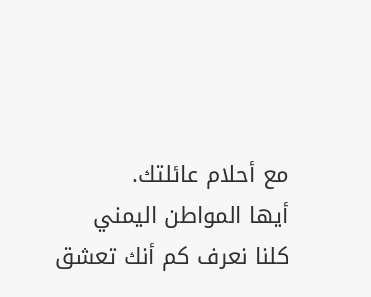مع أحلام عائلتك.
أيها المواطن اليمني
كلنا نعرف كم أنك تعشق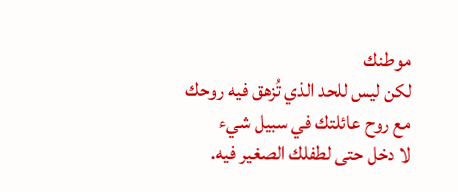موطنك
لكن ليس للحد الذي تُزهق فيه روحك
مع روح عائلتك في سبيل شيء
لا دخل حتى لطفلك الصغير فيه.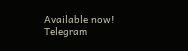Available now! Telegram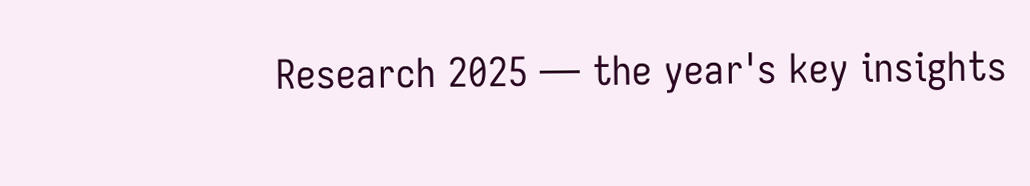Research 2025 — the year's key insights